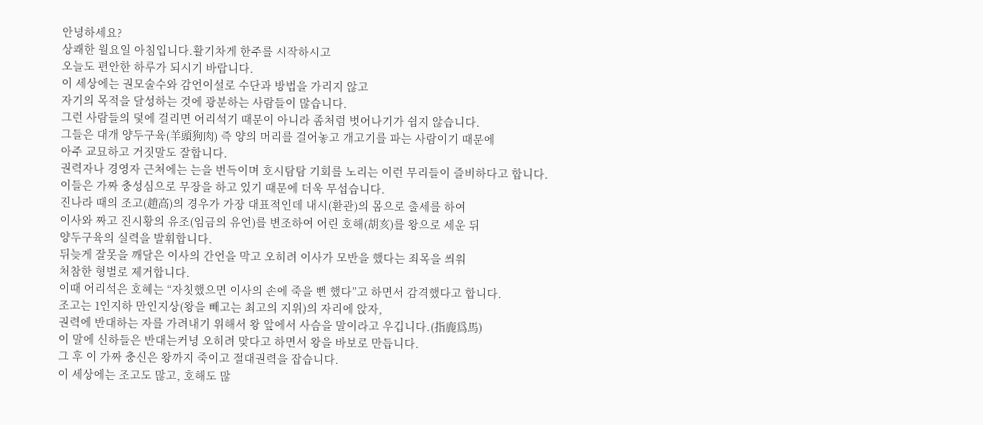안녕하세요?
상쾌한 월요일 아침입니다.활기차게 한주를 시작하시고
오늘도 편안한 하루가 되시기 바랍니다.
이 세상에는 권모술수와 감언이설로 수단과 방법을 가리지 않고
자기의 목적을 달성하는 것에 광분하는 사람들이 많습니다.
그런 사람들의 덫에 걸리면 어리석기 때문이 아니라 좀처럼 벗어나기가 쉽지 않습니다.
그들은 대개 양두구육(羊頭狗肉) 즉 양의 머리를 걸어놓고 개고기를 파는 사람이기 때문에
아주 교묘하고 거짓말도 잘합니다.
권력자나 경영자 근처에는 는을 번득이며 호시탐탐 기회를 노리는 이런 무리들이 즐비하다고 합니다.
이들은 가짜 충성심으로 무장을 하고 있기 때문에 더욱 무섭습니다.
진나라 때의 조고(趙高)의 경우가 가장 대표적인데 내시(환관)의 몸으로 출세를 하여
이사와 짜고 진시황의 유조(임금의 유언)를 변조하여 어린 호해(胡亥)를 왕으로 세운 뒤
양두구육의 실력을 발휘합니다.
뒤늦게 잘못을 깨달은 이사의 간언을 막고 오히려 이사가 모반을 했다는 죄목을 씌워
처참한 형벌로 제거합니다.
이때 어리석은 호혜는 “자칫했으면 이사의 손에 죽을 뻔 했다”고 하면서 감격했다고 합니다.
조고는 1인지하 만인지상(왕을 빼고는 최고의 지위)의 자리에 앉자,
권력에 반대하는 자를 가려내기 위해서 왕 앞에서 사슴을 말이라고 우깁니다.(指鹿爲馬)
이 말에 신하들은 반대는커녕 오히려 맞다고 하면서 왕을 바보로 만듭니다.
그 후 이 가짜 충신은 왕까지 죽이고 절대권력을 잡습니다.
이 세상에는 조고도 많고, 호해도 많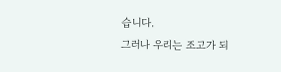습니다.
그러나 우리는 조고가 되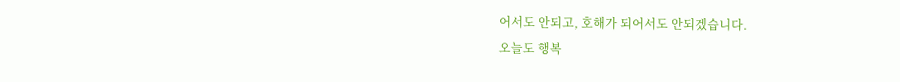어서도 안되고, 호해가 되어서도 안되겠습니다.
오늘도 행복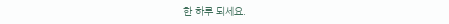한 하루 되세요.